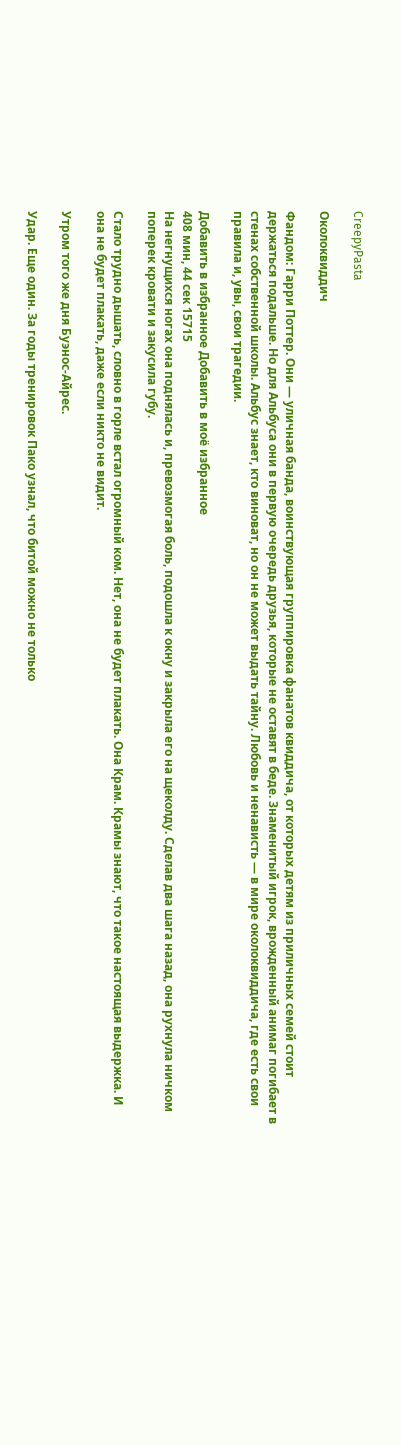CreepyPasta

Околоквиддич

Фандом: Гарри Поттер. Они — уличная банда, воинствующая группировка фанатов квиддича, от которых детям из приличных семей стоит держаться подальше. Но для Альбуса они в первую очередь друзья, которые не оставят в беде. Знаменитый игрок, врожденный анимаг погибает в стенах собственной школы. Альбус знает, кто виноват, но он не может выдать тайну. Любовь и ненависть — в мире околоквиддича, где есть свои правила и, увы, свои трагедии.

Добавить в избранное Добавить в моё избранное
408 мин, 44 сек 15715
На негнущихся ногах она поднялась и, превозмогая боль, подошла к окну и закрыла его на щеколду. Сделав два шага назад, она рухнула ничком поперек кровати и закусила губу.

Стало трудно дышать, словно в горле встал огромный ком. Нет, она не будет плакать. Она Крам. Крамы знают, что такое настоящая выдержка. И она не будет плакать, даже если никто не видит.

Утром того же дня Буэнос-Айрес.

Удар. Еще один. За годы тренировок Пако узнал, что битой можно не только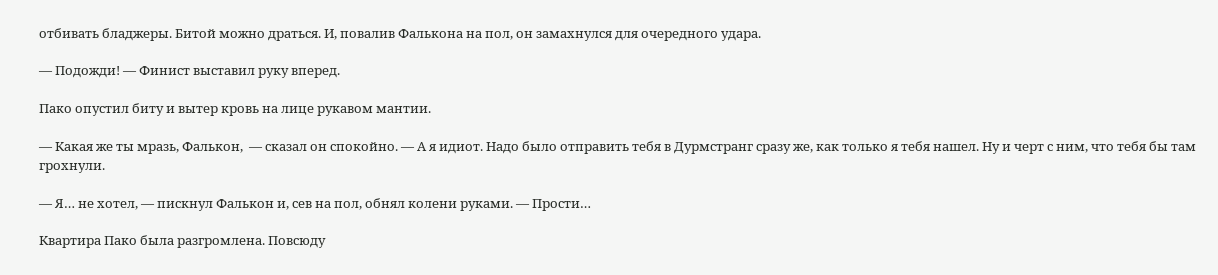отбивать бладжеры. Битой можно драться. И, повалив Фалькона на пол, он замахнулся для очередного удара.

— Подожди! — Финист выставил руку вперед.

Пако опустил биту и вытер кровь на лице рукавом мантии.

— Какая же ты мразь, Фалькон,  — сказал он спокойно. — А я идиот. Надо было отправить тебя в Дурмстранг сразу же, как только я тебя нашел. Ну и черт с ним, что тебя бы там грохнули.

— Я… не хотел, — пискнул Фалькон и, сев на пол, обнял колени руками. — Прости…

Квартира Пако была разгромлена. Повсюду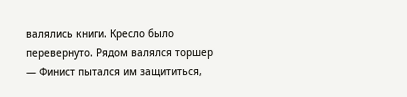валялись книги. Кресло было перевернуто. Рядом валялся торшер — Финист пытался им защититься,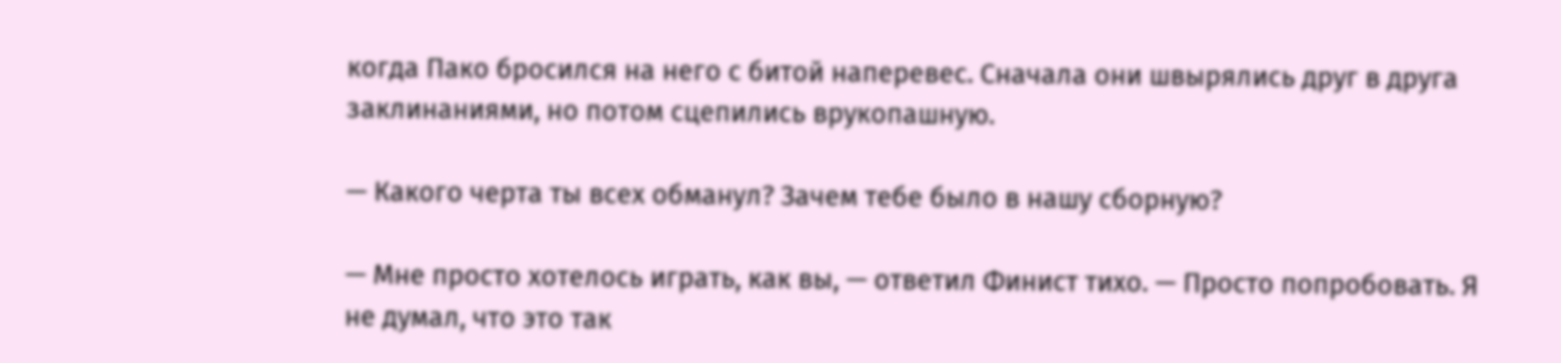когда Пако бросился на него с битой наперевес. Сначала они швырялись друг в друга заклинаниями, но потом сцепились врукопашную.

— Какого черта ты всех обманул? Зачем тебе было в нашу сборную?

— Мне просто хотелось играть, как вы, — ответил Финист тихо. — Просто попробовать. Я не думал, что это так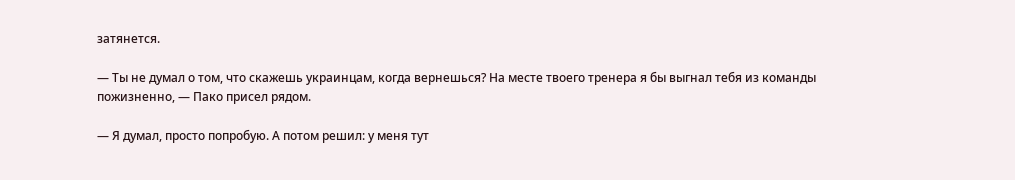затянется.

— Ты не думал о том, что скажешь украинцам, когда вернешься? На месте твоего тренера я бы выгнал тебя из команды пожизненно, — Пако присел рядом.

— Я думал, просто попробую. А потом решил: у меня тут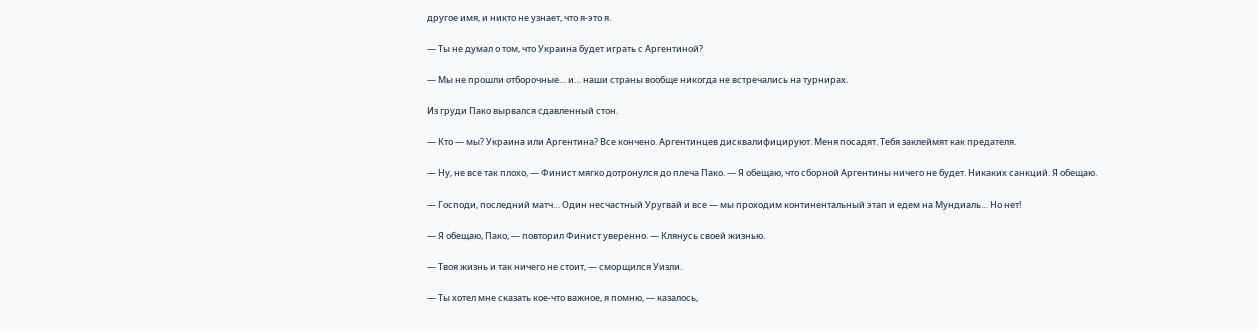другое имя, и никто не узнает, что я-это я.

— Ты не думал о том, что Украина будет играть с Аргентиной?

— Мы не прошли отборочные… и… наши страны вообще никогда не встречались на турнирах.

Из груди Пако вырвался сдавленный стон.

— Кто — мы? Украина или Аргентина? Все кончено. Аргентинцев дисквалифицируют. Меня посадят. Тебя заклеймят как предателя.

— Ну, не все так плохо, — Финист мягко дотронулся до плеча Пако. — Я обещаю, что сборной Аргентины ничего не будет. Никаких санкций. Я обещаю.

— Господи, последний матч… Один несчастный Уругвай и все — мы проходим континентальный этап и едем на Мундиаль… Но нет!

— Я обещаю, Пако, — повторил Финист уверенно. — Клянусь своей жизнью.

— Твоя жизнь и так ничего не стоит, — сморщился Уизли.

— Ты хотел мне сказать кое-что важное, я помню, — казалось,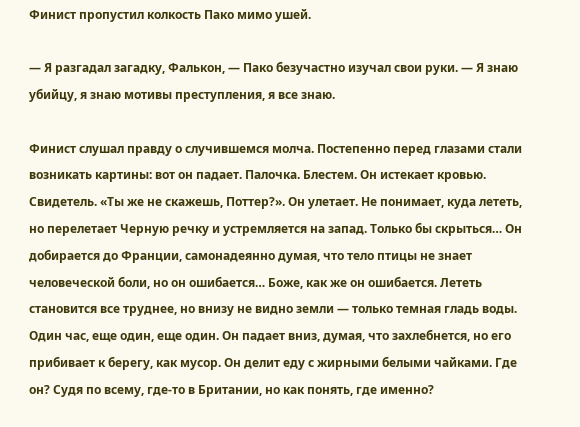Финист пропустил колкость Пако мимо ушей.

— Я разгадал загадку, Фалькон, — Пако безучастно изучал свои руки. — Я знаю убийцу, я знаю мотивы преступления, я все знаю.

Финист слушал правду о случившемся молча. Постепенно перед глазами стали возникать картины: вот он падает. Палочка. Блестем. Он истекает кровью. Свидетель. «Ты же не скажешь, Поттер?». Он улетает. Не понимает, куда лететь, но перелетает Черную речку и устремляется на запад. Только бы скрыться… Он добирается до Франции, самонадеянно думая, что тело птицы не знает человеческой боли, но он ошибается… Боже, как же он ошибается. Лететь становится все труднее, но внизу не видно земли — только темная гладь воды. Один час, еще один, еще один. Он падает вниз, думая, что захлебнется, но его прибивает к берегу, как мусор. Он делит еду с жирными белыми чайками. Где он? Судя по всему, где-то в Британии, но как понять, где именно?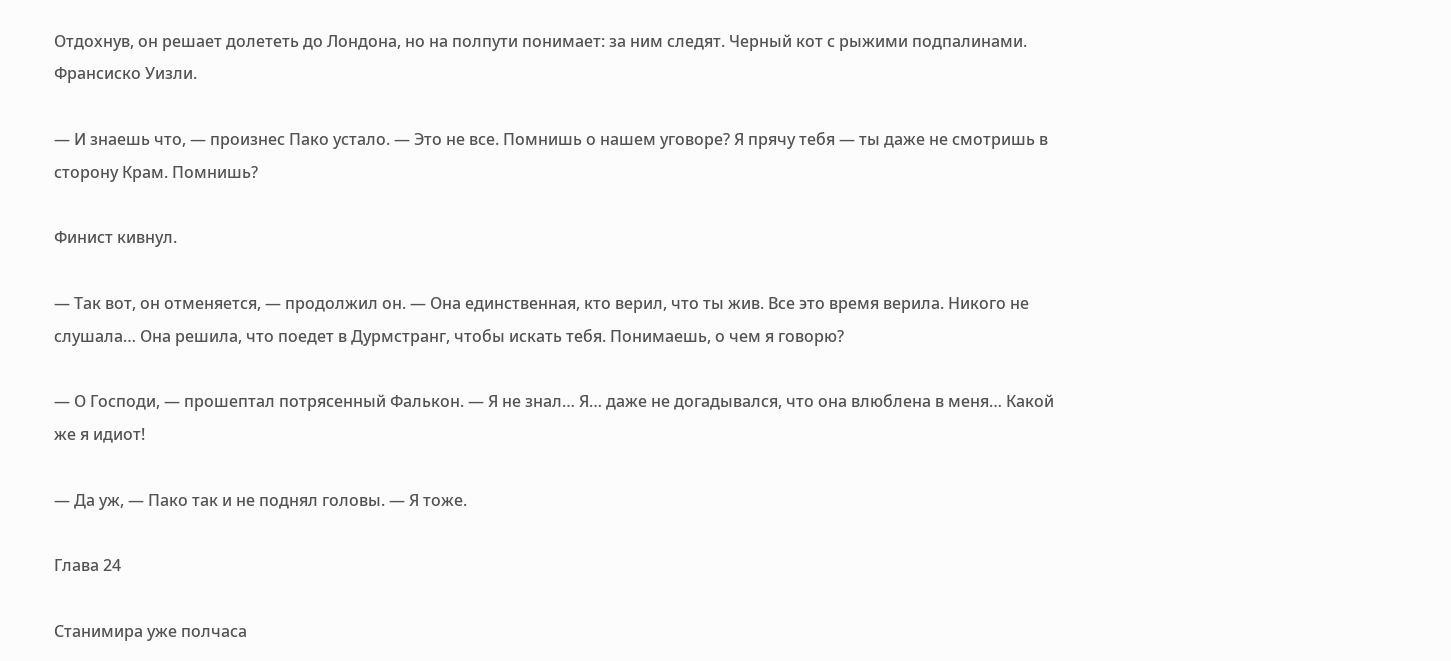Отдохнув, он решает долететь до Лондона, но на полпути понимает: за ним следят. Черный кот с рыжими подпалинами. Франсиско Уизли.

— И знаешь что, — произнес Пако устало. — Это не все. Помнишь о нашем уговоре? Я прячу тебя — ты даже не смотришь в сторону Крам. Помнишь?

Финист кивнул.

— Так вот, он отменяется, — продолжил он. — Она единственная, кто верил, что ты жив. Все это время верила. Никого не слушала… Она решила, что поедет в Дурмстранг, чтобы искать тебя. Понимаешь, о чем я говорю?

— О Господи, — прошептал потрясенный Фалькон. — Я не знал… Я… даже не догадывался, что она влюблена в меня… Какой же я идиот!

— Да уж, — Пако так и не поднял головы. — Я тоже.

Глава 24

Станимира уже полчаса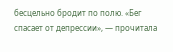бесцельно бродит по полю. «Бег спасает от депрессии», — прочитала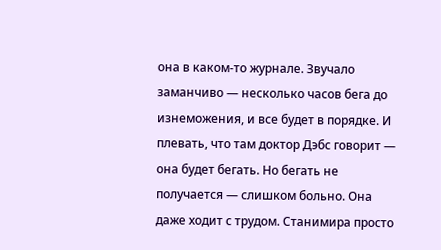она в каком-то журнале. Звучало заманчиво — несколько часов бега до изнеможения, и все будет в порядке. И плевать, что там доктор Дэбс говорит — она будет бегать. Но бегать не получается — слишком больно. Она даже ходит с трудом. Станимира просто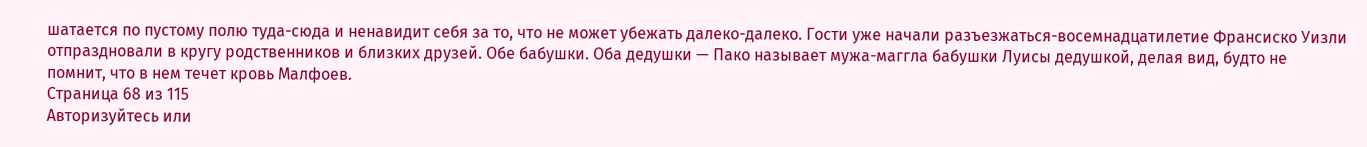шатается по пустому полю туда-сюда и ненавидит себя за то, что не может убежать далеко-далеко. Гости уже начали разъезжаться-восемнадцатилетие Франсиско Уизли отпраздновали в кругу родственников и близких друзей. Обе бабушки. Оба дедушки — Пако называет мужа-маггла бабушки Луисы дедушкой, делая вид, будто не помнит, что в нем течет кровь Малфоев.
Страница 68 из 115
Авторизуйтесь или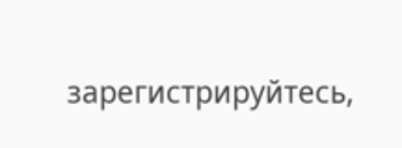зарегистрируйтесь,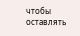чтобы оставлять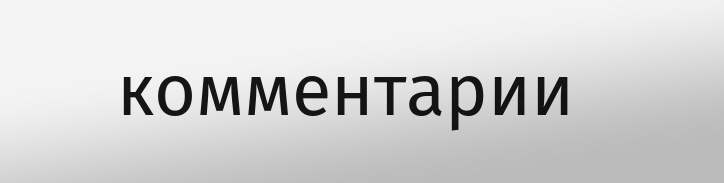комментарии